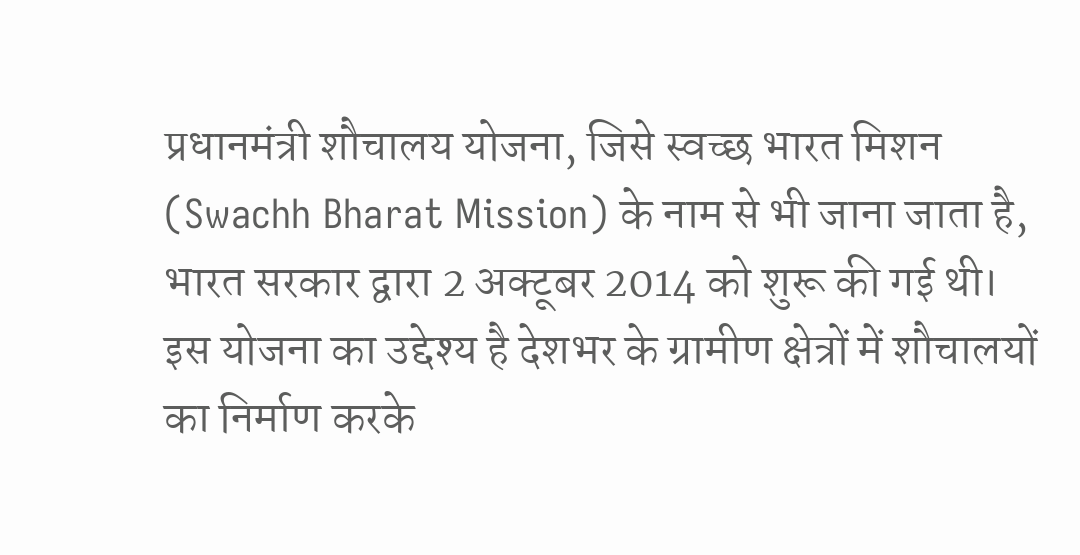प्रधानमंत्री शौचालय योजना, जिसे स्वच्छ भारत मिशन (Swachh Bharat Mission) के नाम से भी जाना जाता है, भारत सरकार द्वारा 2 अक्टूबर 2014 को शुरू की गई थी। इस योजना का उद्देश्य है देशभर के ग्रामीण क्षेत्रों में शौचालयों का निर्माण करके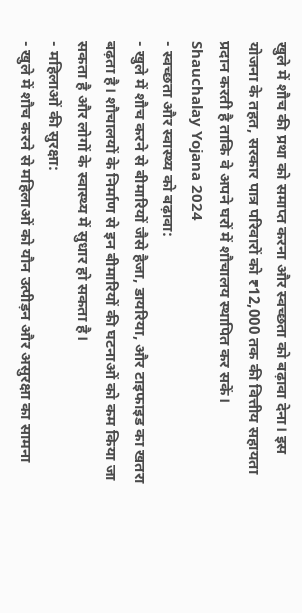खुले में शौच की प्रथा को समाप्त करना और स्वच्छता को बढ़ावा देना। इस योजना के तहत, सरकार पात्र परिवारों को ₹12,000 तक की वित्तीय सहायता प्रदान करती है ताकि वे अपने घरों में शौचालय स्थापित कर सकें।
Shauchalay Yojana 2024
- स्वच्छता और स्वास्थ्य को बढ़ावा:
- खुले में शौच करने से बीमारियों जैसे हैजा, डायरिया, और टाइफाइड का खतरा बढ़ता है। शौचालयों के निर्माण से इन बीमारियों की घटनाओं को कम किया जा सकता है और लोगों के स्वास्थ्य में सुधार हो सकता है।
- महिलाओं की सुरक्षा:
- खुले में शौच करने से महिलाओं को यौन उत्पीड़न और असुरक्षा का सामना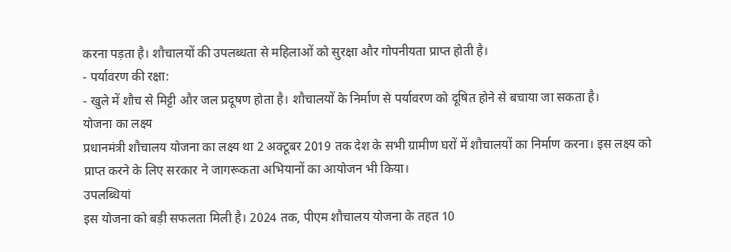करना पड़ता है। शौचालयों की उपलब्धता से महिलाओं को सुरक्षा और गोपनीयता प्राप्त होती है।
- पर्यावरण की रक्षा:
- खुले में शौच से मिट्टी और जल प्रदूषण होता है। शौचालयों के निर्माण से पर्यावरण को दूषित होने से बचाया जा सकता है।
योजना का लक्ष्य
प्रधानमंत्री शौचालय योजना का लक्ष्य था 2 अक्टूबर 2019 तक देश के सभी ग्रामीण घरों में शौचालयों का निर्माण करना। इस लक्ष्य को प्राप्त करने के लिए सरकार ने जागरूकता अभियानों का आयोजन भी किया।
उपलब्धियां
इस योजना को बड़ी सफलता मिली है। 2024 तक, पीएम शौचालय योजना के तहत 10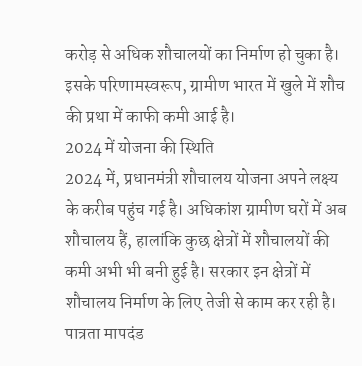करोड़ से अधिक शौचालयों का निर्माण हो चुका है। इसके परिणामस्वरूप, ग्रामीण भारत में खुले में शौच की प्रथा में काफी कमी आई है।
2024 में योजना की स्थिति
2024 में, प्रधानमंत्री शौचालय योजना अपने लक्ष्य के करीब पहुंच गई है। अधिकांश ग्रामीण घरों में अब शौचालय हैं, हालांकि कुछ क्षेत्रों में शौचालयों की कमी अभी भी बनी हुई है। सरकार इन क्षेत्रों में शौचालय निर्माण के लिए तेजी से काम कर रही है।
पात्रता मापदंड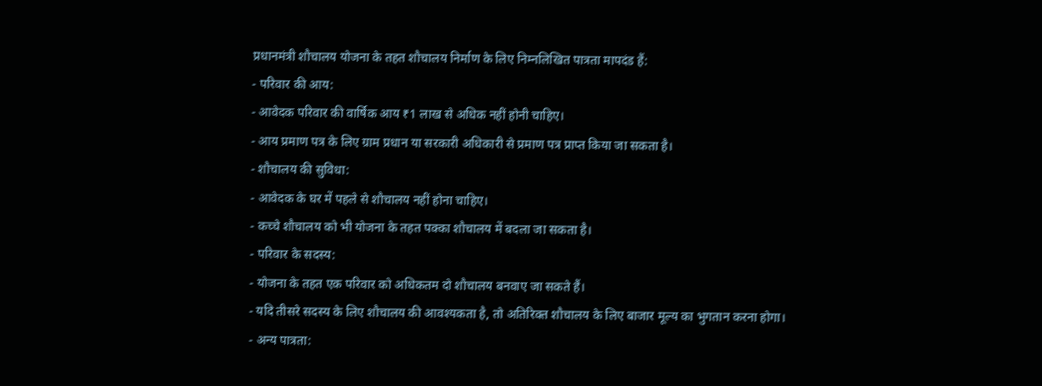प्रधानमंत्री शौचालय योजना के तहत शौचालय निर्माण के लिए निम्नलिखित पात्रता मापदंड हैं:
- परिवार की आय:
- आवेदक परिवार की वार्षिक आय ₹1 लाख से अधिक नहीं होनी चाहिए।
- आय प्रमाण पत्र के लिए ग्राम प्रधान या सरकारी अधिकारी से प्रमाण पत्र प्राप्त किया जा सकता है।
- शौचालय की सुविधा:
- आवेदक के घर में पहले से शौचालय नहीं होना चाहिए।
- कच्चे शौचालय को भी योजना के तहत पक्का शौचालय में बदला जा सकता है।
- परिवार के सदस्य:
- योजना के तहत एक परिवार को अधिकतम दो शौचालय बनवाए जा सकते हैं।
- यदि तीसरे सदस्य के लिए शौचालय की आवश्यकता है, तो अतिरिक्त शौचालय के लिए बाजार मूल्य का भुगतान करना होगा।
- अन्य पात्रता: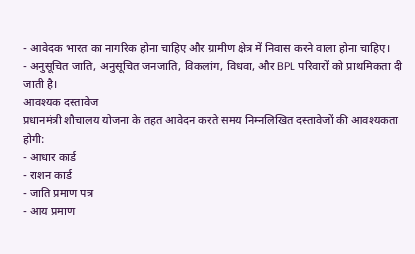- आवेदक भारत का नागरिक होना चाहिए और ग्रामीण क्षेत्र में निवास करने वाला होना चाहिए।
- अनुसूचित जाति, अनुसूचित जनजाति, विकलांग, विधवा, और BPL परिवारों को प्राथमिकता दी जाती है।
आवश्यक दस्तावेज
प्रधानमंत्री शौचालय योजना के तहत आवेदन करते समय निम्नलिखित दस्तावेजों की आवश्यकता होगी:
- आधार कार्ड
- राशन कार्ड
- जाति प्रमाण पत्र
- आय प्रमाण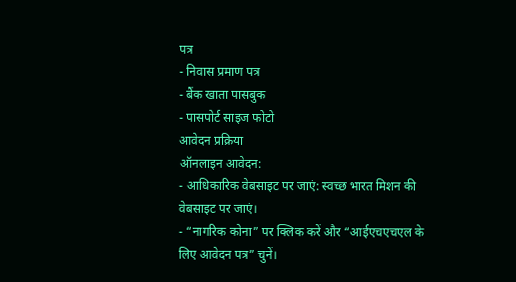पत्र
- निवास प्रमाण पत्र
- बैंक खाता पासबुक
- पासपोर्ट साइज फोटो
आवेदन प्रक्रिया
ऑनलाइन आवेदन:
- आधिकारिक वेबसाइट पर जाएं: स्वच्छ भारत मिशन की वेबसाइट पर जाएं।
- “नागरिक कोना” पर क्लिक करें और “आईएचएचएल के लिए आवेदन पत्र” चुनें।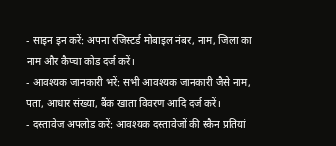- साइन इन करें: अपना रजिस्टर्ड मोबाइल नंबर, नाम, जिला का नाम और कैप्चा कोड दर्ज करें।
- आवश्यक जानकारी भरें: सभी आवश्यक जानकारी जैसे नाम, पता, आधार संख्या, बैंक खाता विवरण आदि दर्ज करें।
- दस्तावेज अपलोड करें: आवश्यक दस्तावेजों की स्कैन प्रतियां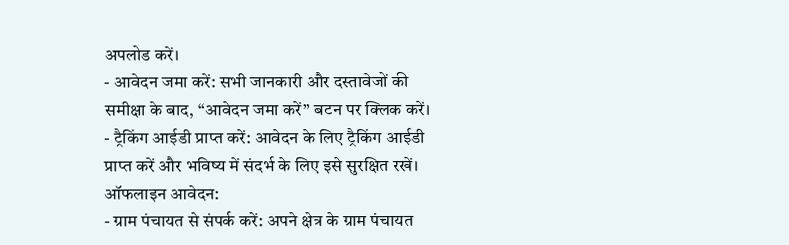अपलोड करें।
- आवेदन जमा करें: सभी जानकारी और दस्तावेजों की समीक्षा के बाद, “आवेदन जमा करें” बटन पर क्लिक करें।
- ट्रैकिंग आईडी प्राप्त करें: आवेदन के लिए ट्रैकिंग आईडी प्राप्त करें और भविष्य में संदर्भ के लिए इसे सुरक्षित रखें।
ऑफलाइन आवेदन:
- ग्राम पंचायत से संपर्क करें: अपने क्षेत्र के ग्राम पंचायत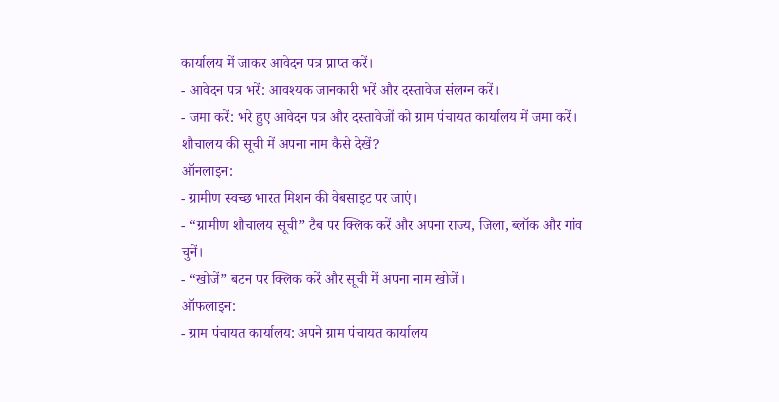कार्यालय में जाकर आवेदन पत्र प्राप्त करें।
- आवेदन पत्र भरें: आवश्यक जानकारी भरें और दस्तावेज संलग्न करें।
- जमा करें: भरे हुए आवेदन पत्र और दस्तावेजों को ग्राम पंचायत कार्यालय में जमा करें।
शौचालय की सूची में अपना नाम कैसे देखें?
ऑनलाइन:
- ग्रामीण स्वच्छ भारत मिशन की वेबसाइट पर जाएं।
- “ग्रामीण शौचालय सूची” टैब पर क्लिक करें और अपना राज्य, जिला, ब्लॉक और गांव चुनें।
- “खोजें” बटन पर क्लिक करें और सूची में अपना नाम खोजें।
ऑफलाइन:
- ग्राम पंचायत कार्यालय: अपने ग्राम पंचायत कार्यालय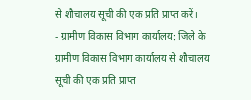से शौचालय सूची की एक प्रति प्राप्त करें।
- ग्रामीण विकास विभाग कार्यालय: जिले के ग्रामीण विकास विभाग कार्यालय से शौचालय सूची की एक प्रति प्राप्त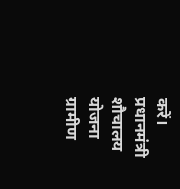करें।
प्रधानमंत्री शौचालय योजना ग्रामीण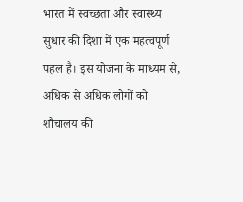भारत में स्वच्छता और स्वास्थ्य सुधार की दिशा में एक महत्वपूर्ण पहल है। इस योजना के माध्यम से, अधिक से अधिक लोगों को शौचालय की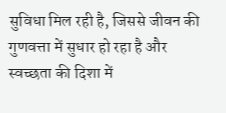सुविधा मिल रही है, जिससे जीवन की गुणवत्ता में सुधार हो रहा है और स्वच्छता की दिशा में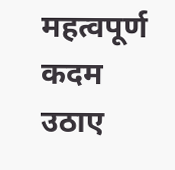महत्वपूर्ण कदम उठाए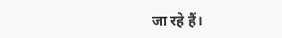जा रहे हैं।